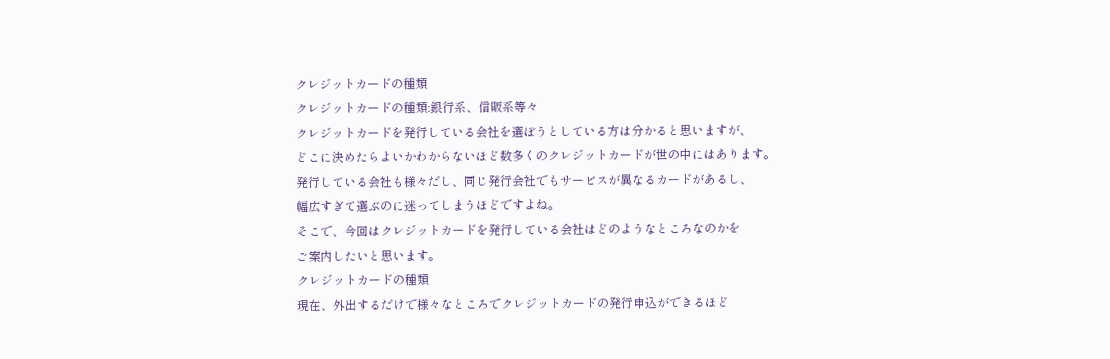クレジットカードの種類
クレジットカードの種類:銀行系、信販系等々
クレジットカードを発行している会社を選ぼうとしている方は分かると思いますが、
どこに決めたらよいかわからないほど数多くのクレジットカードが世の中にはあります。
発行している会社も様々だし、同じ発行会社でもサービスが異なるカードがあるし、
幅広すぎて選ぶのに迷ってしまうほどですよね。
そこで、今回はクレジットカードを発行している会社はどのようなところなのかを
ご案内したいと思います。
クレジットカードの種類
現在、外出するだけで様々なところでクレジットカードの発行申込ができるほど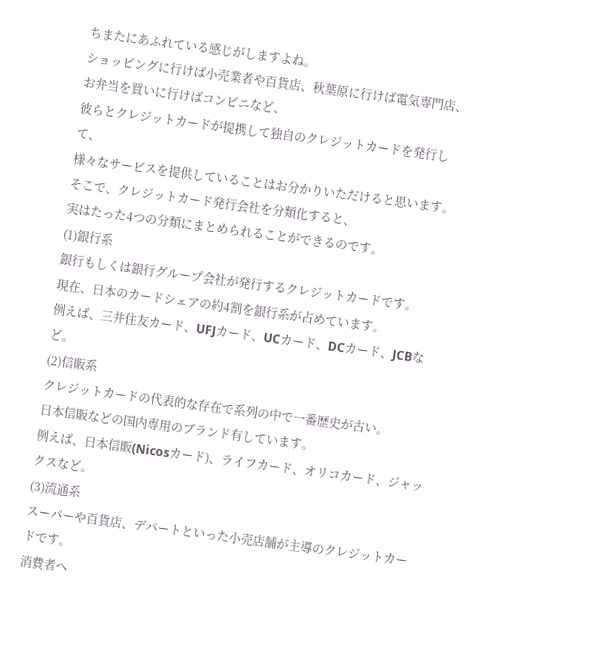ちまたにあふれている感じがしますよね。
ショッピングに行けば小売業者や百貨店、秋葉原に行けば電気専門店、
お弁当を買いに行けばコンビニなど、
彼らとクレジットカードが提携して独自のクレジットカードを発行して、
様々なサービスを提供していることはお分かりいただけると思います。
そこで、クレジットカード発行会社を分類化すると、
実はたった4つの分類にまとめられることができるのです。
(1)銀行系
銀行もしくは銀行グループ会社が発行するクレジットカードです。
現在、日本のカードシェアの約4割を銀行系が占めています。
例えば、三井住友カード、UFJカード、UCカード、DCカード、JCBなど。
(2)信販系
クレジットカードの代表的な存在で系列の中で一番歴史が古い。
日本信販などの国内専用のブランド有しています。
例えば、日本信販(Nicosカード)、ライフカード、オリコカード、ジャックスなど。
(3)流通系
スーパーや百貨店、デパートといった小売店舗が主導のクレジットカードです。
消費者へ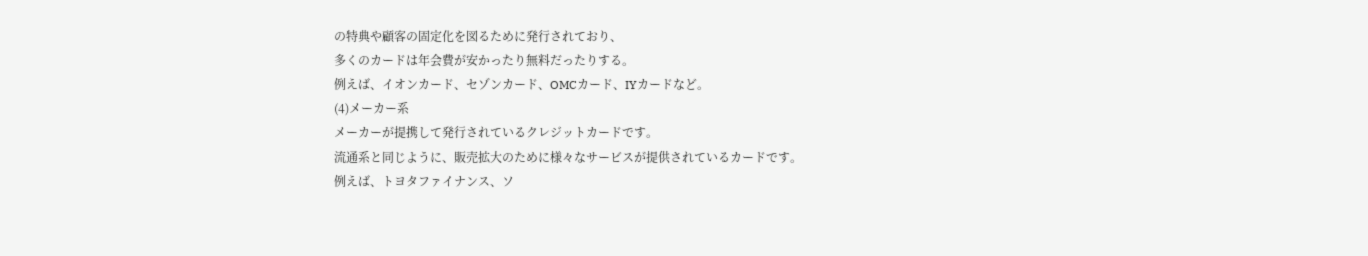の特典や顧客の固定化を図るために発行されており、
多くのカードは年会費が安かったり無料だったりする。
例えば、イオンカード、セゾンカード、OMCカード、IYカードなど。
(4)メーカー系
メーカーが提携して発行されているクレジットカードです。
流通系と同じように、販売拡大のために様々なサービスが提供されているカードです。
例えば、トヨタファイナンス、ソ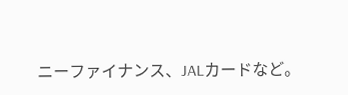ニーファイナンス、JALカードなど。